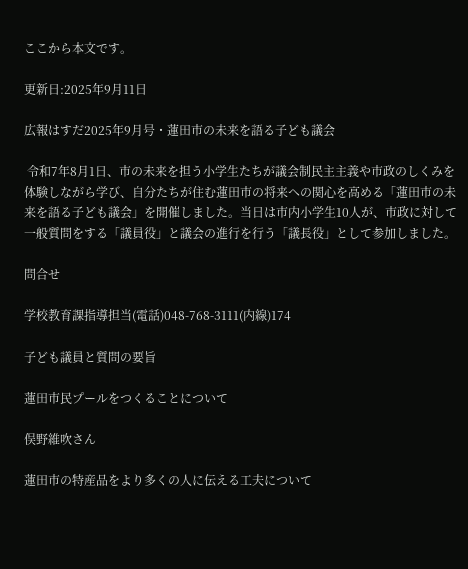ここから本文です。

更新日:2025年9月11日

広報はすだ2025年9月号・蓮田市の未来を語る子ども議会

 令和7年8月1日、市の未来を担う小学生たちが議会制民主主義や市政のしくみを体験しながら学び、自分たちが住む蓮田市の将来への関心を高める「蓮田市の未来を語る子ども議会」を開催しました。当日は市内小学生10人が、市政に対して一般質問をする「議員役」と議会の進行を行う「議長役」として参加しました。

問合せ

学校教育課指導担当(電話)048-768-3111(内線)174

子ども議員と質問の要旨

蓮田市民プールをつくることについて

俣野維吹さん

蓮田市の特産品をより多くの人に伝える工夫について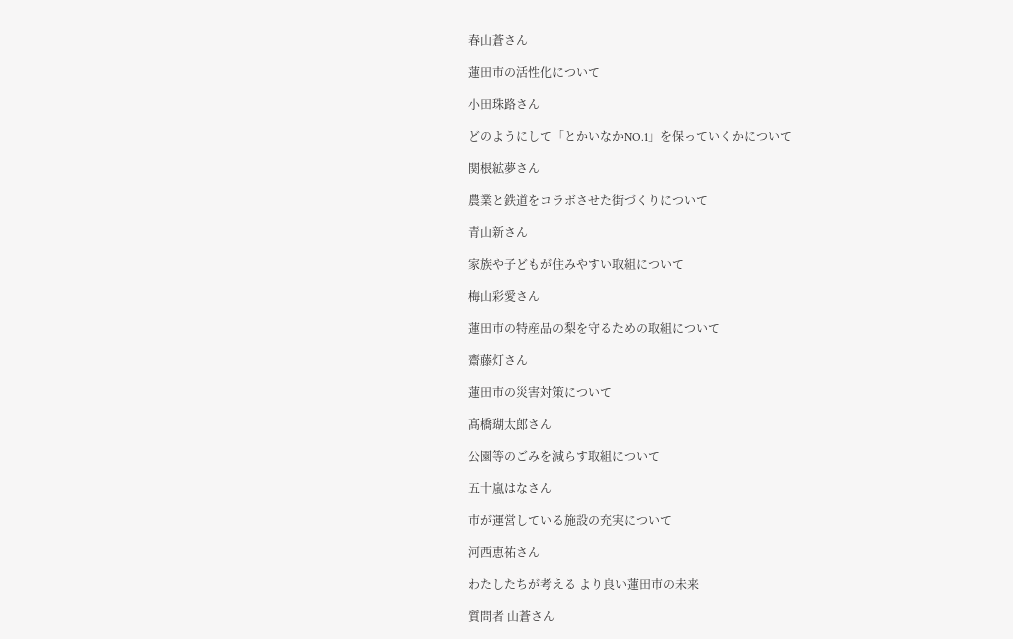春山蒼さん

蓮田市の活性化について

小田珠路さん

どのようにして「とかいなかNO.1」を保っていくかについて

関根絋夢さん

農業と鉄道をコラボさせた街づくりについて

青山新さん

家族や子どもが住みやすい取組について

梅山彩愛さん

蓮田市の特産品の梨を守るための取組について

齋藤灯さん

蓮田市の災害対策について

髙橋瑚太郎さん

公園等のごみを減らす取組について

五十嵐はなさん

市が運営している施設の充実について

河西恵祐さん

わたしたちが考える より良い蓮田市の未来

質問者 山蒼さん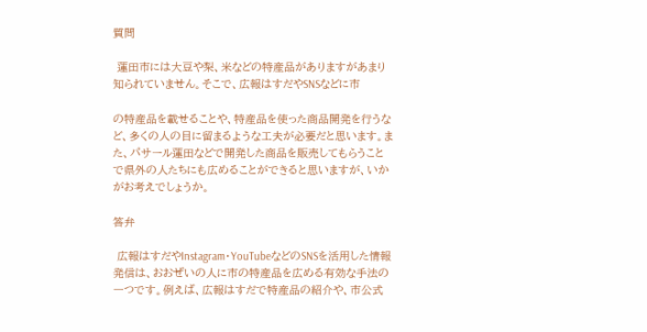質問

 蓮田市には大豆や梨、米などの特産品がありますがあまり知られていません。そこで、広報はすだやSNSなどに市

の特産品を載せることや、特産品を使った商品開発を行うなど、多くの人の目に留まるような工夫が必要だと思います。また、パサール蓮田などで開発した商品を販売してもらうことで県外の人たちにも広めることができると思いますが、いかがお考えでしょうか。

答弁

 広報はすだやInstagram・YouTubeなどのSNSを活用した情報発信は、おおぜいの人に市の特産品を広める有効な手法の一つです。例えば、広報はすだで特産品の紹介や、市公式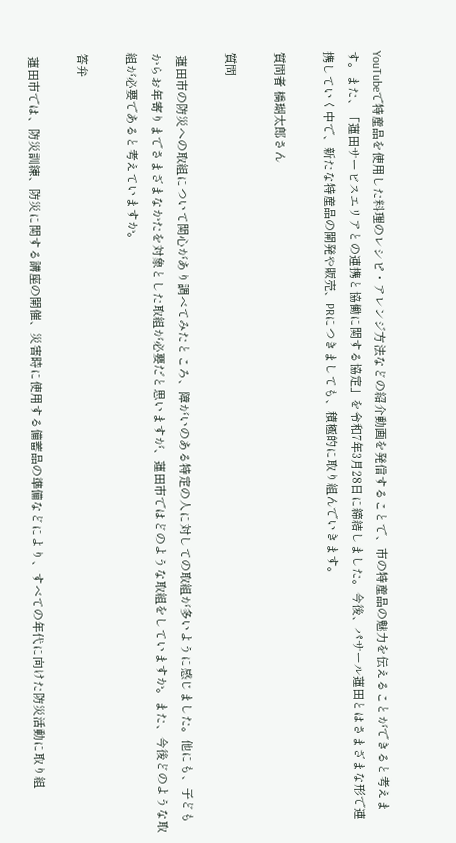YouTubeで特産品を使用した料理のレシピ・アレンジ方法などの紹介動画を発信することで、市の特産品の魅力を伝えることができると考えます。また、「蓮田サービスエリアとの連携と協働に関する協定」を令和7年3月28日に締結しました。今後、パサール蓮田とはさまざまな形で連携していく中で、新たな特産品の開発や販売、PRにつきましても、積極的に取り組んでいきます。

質問者 橋瑚太郎さん

質問

 蓮田市の防災への取組について関心があり調べてみたところ、障がいのある特定の人に対しての取組が多いように感じました。他にも、子どもからお年寄りまでさまざまなかたを対象とした取組が必要だと思いますが、蓮田市ではどのような取組をしていますか。また、今後どのような取組が必要であると考えていますか。

答弁

 蓮田市では、防災訓練、防災に関する講座の開催、災害時に使用する備蓄品の準備などにより、すべての年代に向けた防災活動に取り組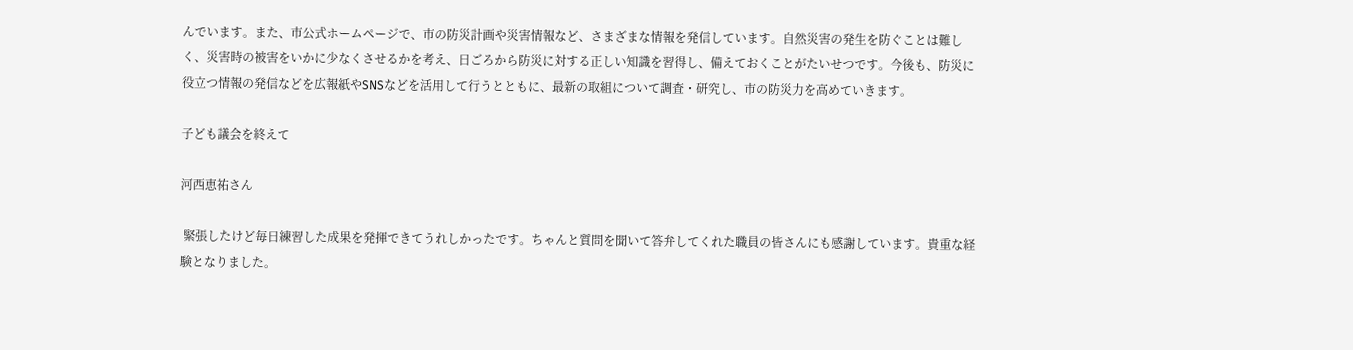んでいます。また、市公式ホームページで、市の防災計画や災害情報など、さまざまな情報を発信しています。自然災害の発生を防ぐことは難しく、災害時の被害をいかに少なくさせるかを考え、日ごろから防災に対する正しい知識を習得し、備えておくことがたいせつです。今後も、防災に役立つ情報の発信などを広報紙やSNSなどを活用して行うとともに、最新の取組について調査・研究し、市の防災力を高めていきます。

子ども議会を終えて

河西恵祐さん

 緊張したけど毎日練習した成果を発揮できてうれしかったです。ちゃんと質問を聞いて答弁してくれた職員の皆さんにも感謝しています。貴重な経験となりました。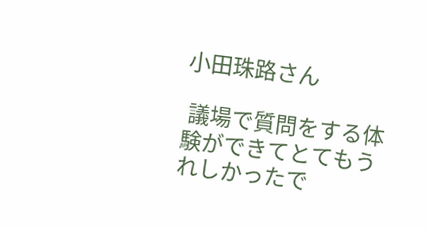小田珠路さん

 議場で質問をする体験ができてとてもうれしかったで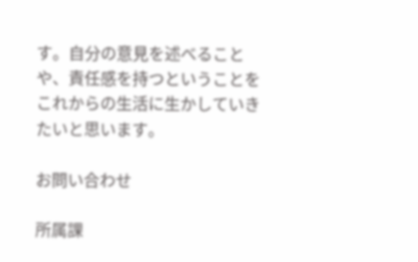す。自分の意見を述べることや、責任感を持つということをこれからの生活に生かしていきたいと思います。

お問い合わせ

所属課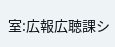室:広報広聴課シ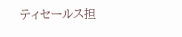ティセールス担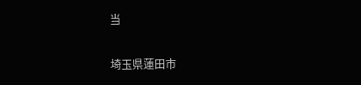当

埼玉県蓮田市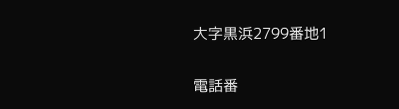大字黒浜2799番地1

電話番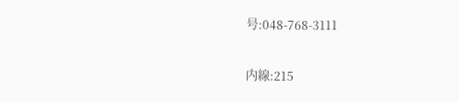号:048-768-3111

内線:215